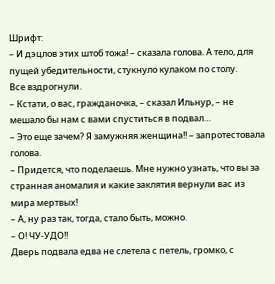Шрифт:
– И дэцлов этих штоб тожа! – сказала голова. А тело, для пущей убедительности, стукнуло кулаком по столу.
Все вздрогнули.
– Кстати, о вас, гражданочка, – сказал Ильнур, – не мешало бы нам с вами спуститься в подвал…
– Это еще зачем? Я замужняя женщина!! – запротестовала голова.
– Придется, что поделаешь. Мне нужно узнать, что вы за странная аномалия и какие заклятия вернули вас из мира мертвых!
– А, ну раз так, тогда, стало быть, можно.
– О! ЧУ-УДО!!
Дверь подвала едва не слетела с петель, громко, с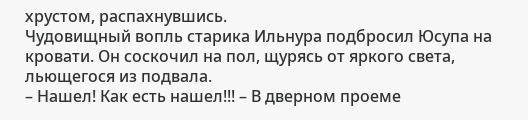хрустом, распахнувшись.
Чудовищный вопль старика Ильнура подбросил Юсупа на кровати. Он соскочил на пол, щурясь от яркого света, льющегося из подвала.
– Нашел! Как есть нашел!!! – В дверном проеме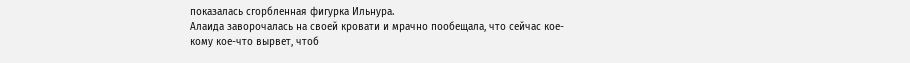показалась сгорбленная фигурка Ильнура.
Алаида заворочалась на своей кровати и мрачно пообещала, что сейчас кое-кому кое-что вырвет, чтоб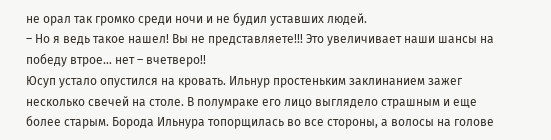не орал так громко среди ночи и не будил уставших людей.
– Но я ведь такое нашел! Вы не представляете!!! Это увеличивает наши шансы на победу втрое… нет – вчетверо!!
Юсуп устало опустился на кровать. Ильнур простеньким заклинанием зажег несколько свечей на столе. В полумраке его лицо выглядело страшным и еще более старым. Борода Ильнура топорщилась во все стороны, а волосы на голове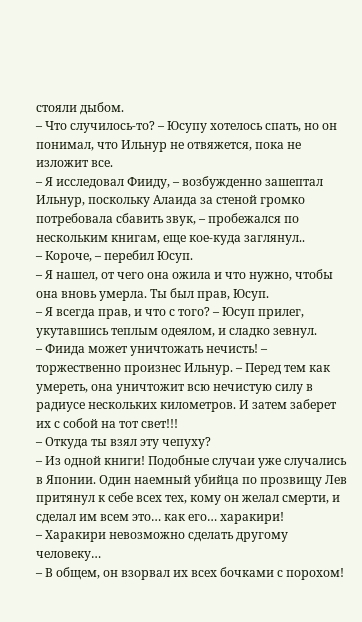стояли дыбом.
– Что случилось-то? – Юсупу хотелось спать, но он понимал, что Ильнур не отвяжется, пока не изложит все.
– Я исследовал Фииду, – возбужденно зашептал Ильнур, поскольку Алаида за стеной громко потребовала сбавить звук, – пробежался по нескольким книгам, еще кое-куда заглянул..
– Короче, – перебил Юсуп.
– Я нашел, от чего она ожила и что нужно, чтобы она вновь умерла. Ты был прав, Юсуп.
– Я всегда прав, и что с того? – Юсуп прилег, укутавшись теплым одеялом, и сладко зевнул.
– Фиида может уничтожать нечисть! – торжественно произнес Ильнур. – Перед тем как умереть, она уничтожит всю нечистую силу в радиусе нескольких километров. И затем заберет их с собой на тот свет!!!
– Откуда ты взял эту чепуху?
– Из одной книги! Подобные случаи уже случались в Японии. Один наемный убийца по прозвищу Лев притянул к себе всех тех, кому он желал смерти, и сделал им всем это… как его… харакири!
– Харакири невозможно сделать другому человеку…
– В общем, он взорвал их всех бочками с порохом!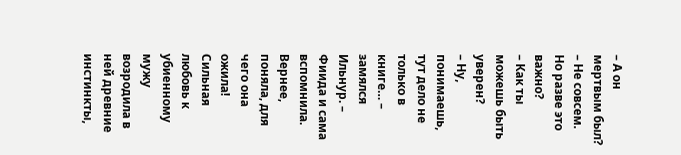– А он мертвым был?
– Не совсем. Но разве это важно?
– Как ты можешь быть уверен?
– Ну, понимаешь, тут дело не только в книге… – замялся Ильнур. – Фиида и сама вспомнила. Вернее, поняла, для чего она ожила! Сильная любовь к убиенному мужу возродила в ней древние инстинкты,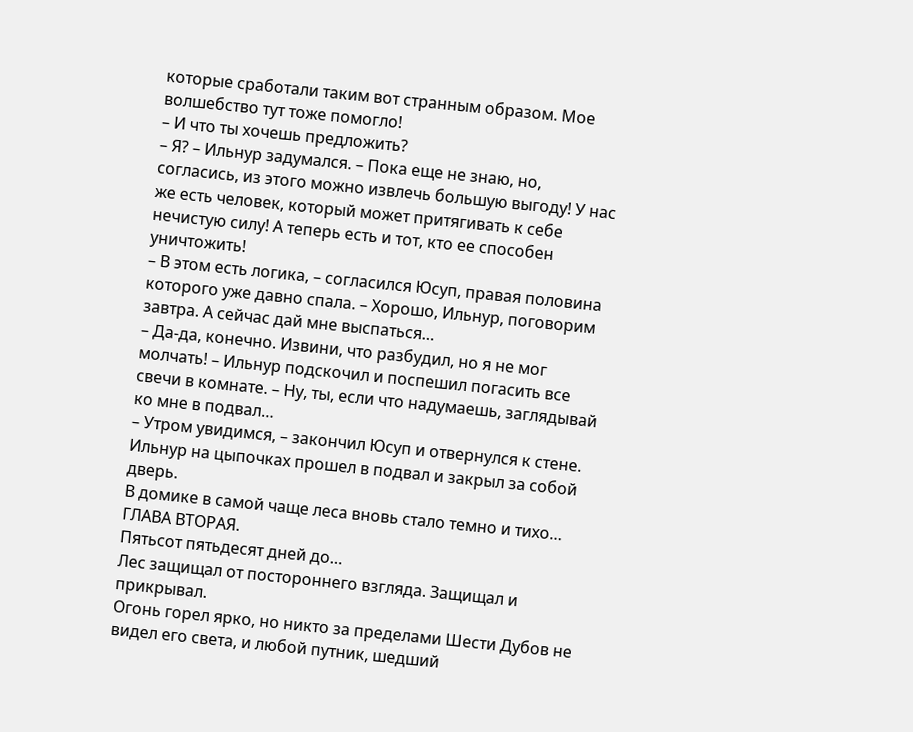которые сработали таким вот странным образом. Мое волшебство тут тоже помогло!
– И что ты хочешь предложить?
– Я? – Ильнур задумался. – Пока еще не знаю, но, согласись, из этого можно извлечь большую выгоду! У нас же есть человек, который может притягивать к себе нечистую силу! А теперь есть и тот, кто ее способен уничтожить!
– В этом есть логика, – согласился Юсуп, правая половина которого уже давно спала. – Хорошо, Ильнур, поговорим завтра. А сейчас дай мне выспаться…
– Да-да, конечно. Извини, что разбудил, но я не мог молчать! – Ильнур подскочил и поспешил погасить все свечи в комнате. – Ну, ты, если что надумаешь, заглядывай ко мне в подвал…
– Утром увидимся, – закончил Юсуп и отвернулся к стене.
Ильнур на цыпочках прошел в подвал и закрыл за собой дверь.
В домике в самой чаще леса вновь стало темно и тихо…
ГЛАВА ВТОРАЯ.
Пятьсот пятьдесят дней до…
Лес защищал от постороннего взгляда. Защищал и прикрывал.
Огонь горел ярко, но никто за пределами Шести Дубов не видел его света, и любой путник, шедший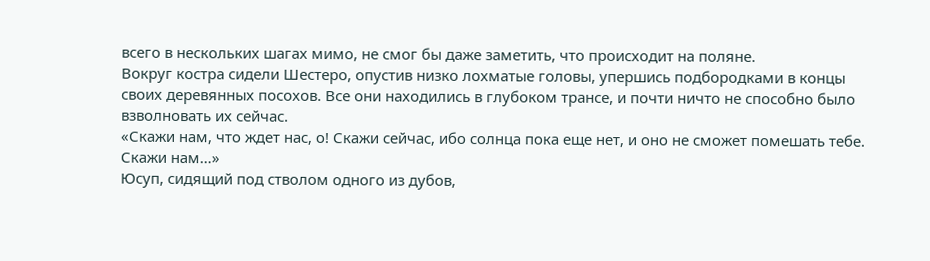всего в нескольких шагах мимо, не смог бы даже заметить, что происходит на поляне.
Вокруг костра сидели Шестеро, опустив низко лохматые головы, упершись подбородками в концы своих деревянных посохов. Все они находились в глубоком трансе, и почти ничто не способно было взволновать их сейчас.
«Скажи нам, что ждет нас, о! Скажи сейчас, ибо солнца пока еще нет, и оно не сможет помешать тебе. Скажи нам…»
Юсуп, сидящий под стволом одного из дубов,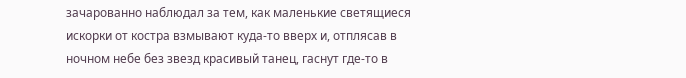зачарованно наблюдал за тем, как маленькие светящиеся искорки от костра взмывают куда-то вверх и, отплясав в ночном небе без звезд красивый танец, гаснут где-то в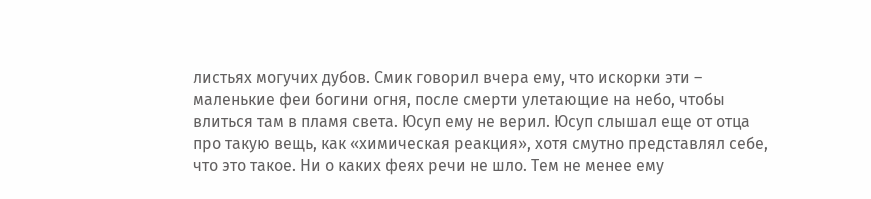листьях могучих дубов. Смик говорил вчера ему, что искорки эти – маленькие феи богини огня, после смерти улетающие на небо, чтобы влиться там в пламя света. Юсуп ему не верил. Юсуп слышал еще от отца про такую вещь, как «химическая реакция», хотя смутно представлял себе, что это такое. Ни о каких феях речи не шло. Тем не менее ему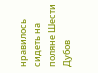нравилось сидеть на поляне Шести Дубов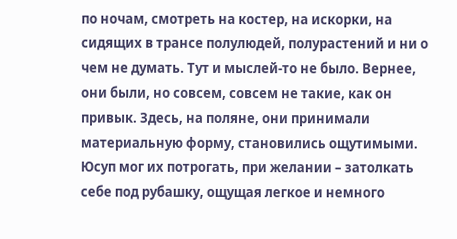по ночам, смотреть на костер, на искорки, на сидящих в трансе полулюдей, полурастений и ни о чем не думать. Тут и мыслей-то не было. Вернее, они были, но совсем, совсем не такие, как он привык. Здесь, на поляне, они принимали материальную форму, становились ощутимыми. Юсуп мог их потрогать, при желании – затолкать себе под рубашку, ощущая легкое и немного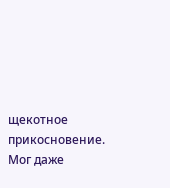щекотное прикосновение. Мог даже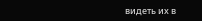видеть их в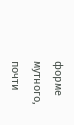форме мутного, почти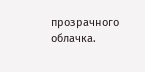прозрачного облачка.